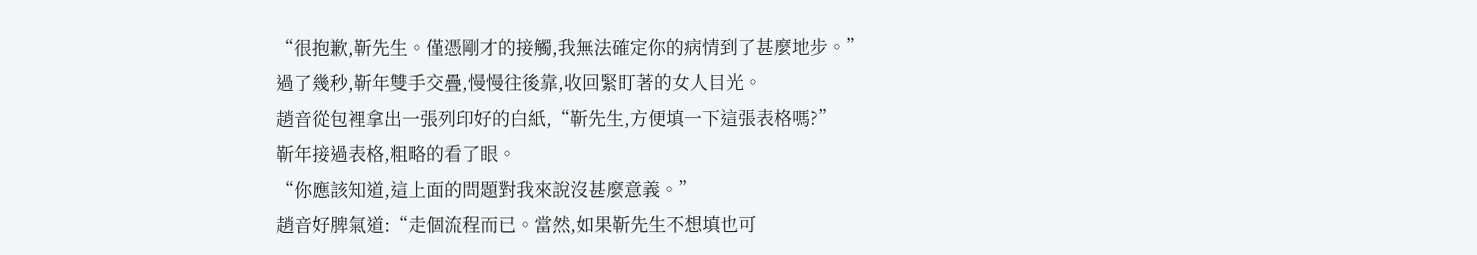“很抱歉,靳先生。僅憑剛才的接觸,我無法確定你的病情到了甚麼地步。”
過了幾秒,靳年雙手交疊,慢慢往後靠,收回緊盯著的女人目光。
趙音從包裡拿出一張列印好的白紙,“靳先生,方便填一下這張表格嗎?”
靳年接過表格,粗略的看了眼。
“你應該知道,這上面的問題對我來說沒甚麼意義。”
趙音好脾氣道:“走個流程而已。當然,如果靳先生不想填也可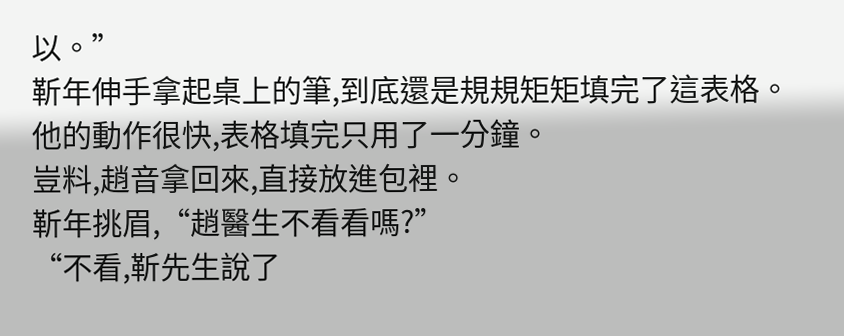以。”
靳年伸手拿起桌上的筆,到底還是規規矩矩填完了這表格。
他的動作很快,表格填完只用了一分鐘。
豈料,趙音拿回來,直接放進包裡。
靳年挑眉,“趙醫生不看看嗎?”
“不看,靳先生說了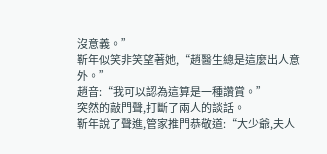沒意義。”
靳年似笑非笑望著她,“趙醫生總是這麼出人意外。”
趙音:“我可以認為這算是一種讚賞。”
突然的敲門聲,打斷了兩人的談話。
靳年說了聲進,管家推門恭敬道:“大少爺,夫人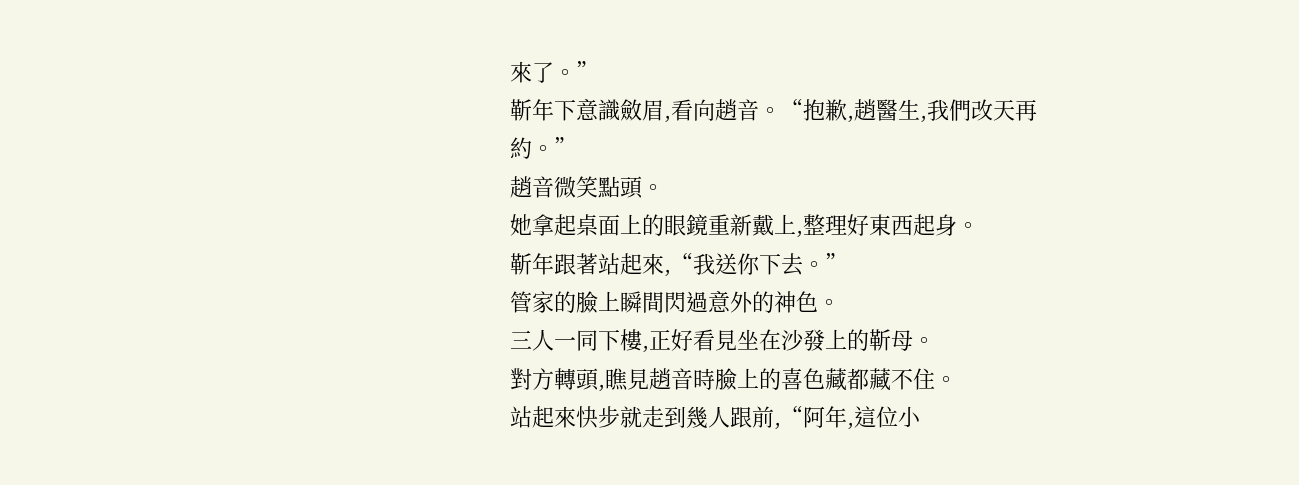來了。”
靳年下意識斂眉,看向趙音。“抱歉,趙醫生,我們改天再約。”
趙音微笑點頭。
她拿起桌面上的眼鏡重新戴上,整理好東西起身。
靳年跟著站起來,“我送你下去。”
管家的臉上瞬間閃過意外的神色。
三人一同下樓,正好看見坐在沙發上的靳母。
對方轉頭,瞧見趙音時臉上的喜色藏都藏不住。
站起來快步就走到幾人跟前,“阿年,這位小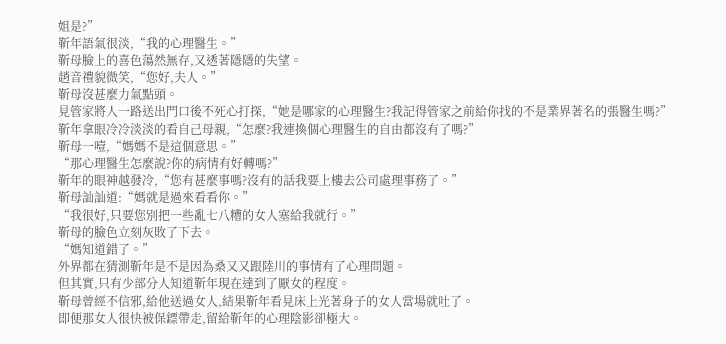姐是?”
靳年語氣很淡,“我的心理醫生。”
靳母臉上的喜色蕩然無存,又透著隱隱的失望。
趙音禮貌微笑,“您好,夫人。”
靳母沒甚麼力氣點頭。
見管家將人一路送出門口後不死心打探,“她是哪家的心理醫生?我記得管家之前給你找的不是業界著名的張醫生嗎?”
靳年拿眼冷冷淡淡的看自己母親,“怎麼?我連換個心理醫生的自由都沒有了嗎?”
靳母一噎,“媽媽不是這個意思。”
“那心理醫生怎麼說?你的病情有好轉嗎?”
靳年的眼神越發冷,“您有甚麼事嗎?沒有的話我要上樓去公司處理事務了。”
靳母訕訕道:“媽就是過來看看你。”
“我很好,只要您別把一些亂七八糟的女人塞給我就行。”
靳母的臉色立刻灰敗了下去。
“媽知道錯了。”
外界都在猜測靳年是不是因為桑又又跟陸川的事情有了心理問題。
但其實,只有少部分人知道靳年現在達到了厭女的程度。
靳母曾經不信邪,給他送過女人,結果靳年看見床上光著身子的女人當場就吐了。
即便那女人很快被保鏢帶走,留給靳年的心理陰影卻極大。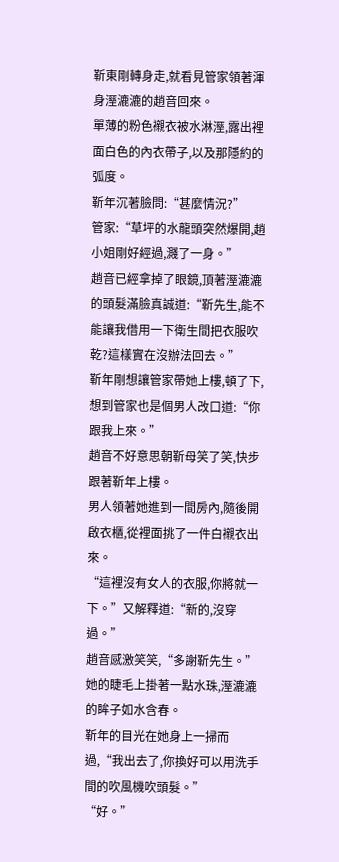靳東剛轉身走,就看見管家領著渾身溼漉漉的趙音回來。
單薄的粉色襯衣被水淋溼,露出裡面白色的內衣帶子,以及那隱約的弧度。
靳年沉著臉問:“甚麼情況?”
管家:“草坪的水龍頭突然爆開,趙小姐剛好經過,濺了一身。”
趙音已經拿掉了眼鏡,頂著溼漉漉的頭髮滿臉真誠道:“靳先生,能不能讓我借用一下衛生間把衣服吹乾?這樣實在沒辦法回去。”
靳年剛想讓管家帶她上樓,頓了下,想到管家也是個男人改口道:“你跟我上來。”
趙音不好意思朝靳母笑了笑,快步跟著靳年上樓。
男人領著她進到一間房內,隨後開啟衣櫃,從裡面挑了一件白襯衣出來。
“這裡沒有女人的衣服,你將就一下。”又解釋道:“新的,沒穿過。”
趙音感激笑笑,“多謝靳先生。”
她的睫毛上掛著一點水珠,溼漉漉的眸子如水含春。
靳年的目光在她身上一掃而過,“我出去了,你換好可以用洗手間的吹風機吹頭髮。”
“好。”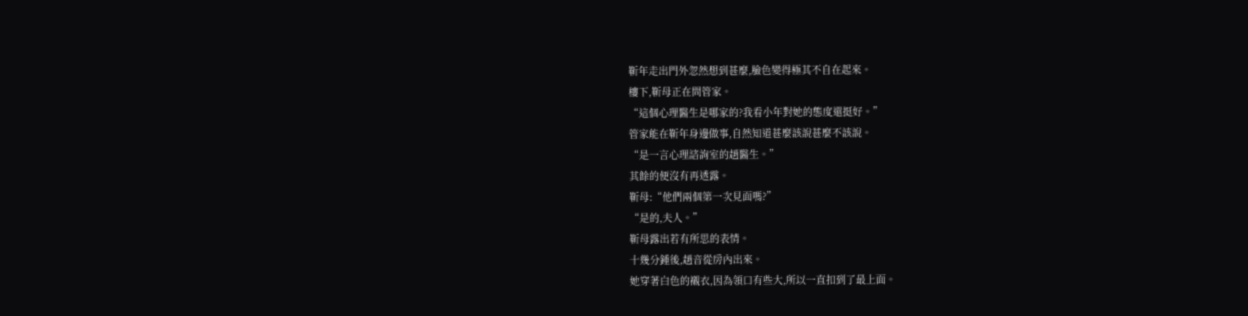靳年走出門外忽然想到甚麼,臉色變得極其不自在起來。
樓下,靳母正在問管家。
“這個心理醫生是哪家的?我看小年對她的態度還挺好。”
管家能在靳年身邊做事,自然知道甚麼該說甚麼不該說。
“是一言心理諮詢室的趙醫生。”
其餘的便沒有再透露。
靳母:“他們兩個第一次見面嗎?”
“是的,夫人。”
靳母露出若有所思的表情。
十幾分鍾後,趙音從房內出來。
她穿著白色的襯衣,因為領口有些大,所以一直扣到了最上面。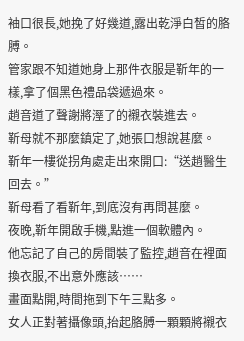袖口很長,她挽了好幾道,露出乾淨白皙的胳膊。
管家跟不知道她身上那件衣服是靳年的一樣,拿了個黑色禮品袋遞過來。
趙音道了聲謝將溼了的襯衣裝進去。
靳母就不那麼鎮定了,她張口想說甚麼。
靳年一樓從拐角處走出來開口:“送趙醫生回去。”
靳母看了看靳年,到底沒有再問甚麼。
夜晚,靳年開啟手機,點進一個軟體內。
他忘記了自己的房間裝了監控,趙音在裡面換衣服,不出意外應該……
畫面點開,時間拖到下午三點多。
女人正對著攝像頭,抬起胳膊一顆顆將襯衣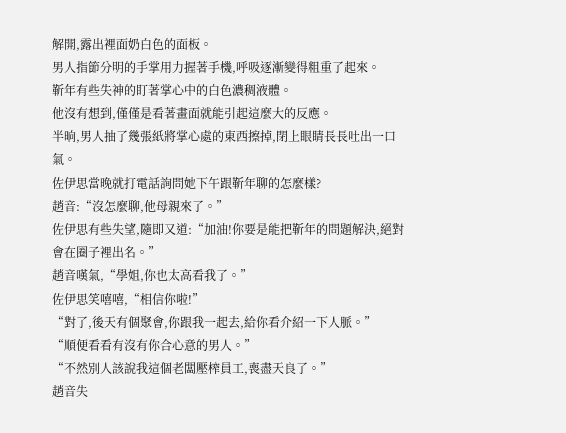解開,露出裡面奶白色的面板。
男人指節分明的手掌用力握著手機,呼吸逐漸變得粗重了起來。
靳年有些失神的盯著掌心中的白色濃稠液體。
他沒有想到,僅僅是看著畫面就能引起這麼大的反應。
半晌,男人抽了幾張紙將掌心處的東西擦掉,閉上眼睛長長吐出一口氣。
佐伊思當晚就打電話詢問她下午跟靳年聊的怎麼樣?
趙音:“沒怎麼聊,他母親來了。”
佐伊思有些失望,隨即又道:“加油!你要是能把靳年的問題解決,絕對會在圈子裡出名。”
趙音嘆氣,“學姐,你也太高看我了。”
佐伊思笑嘻嘻,“相信你啦!”
“對了,後天有個聚會,你跟我一起去,給你看介紹一下人脈。”
“順便看看有沒有你合心意的男人。”
“不然別人該說我這個老闆壓榨員工,喪盡天良了。”
趙音失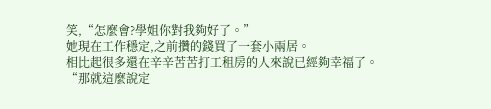笑,“怎麼會?學姐你對我夠好了。”
她現在工作穩定,之前攢的錢買了一套小兩居。
相比起很多還在辛辛苦苦打工租房的人來說已經夠幸福了。
“那就這麼說定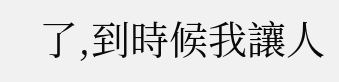了,到時候我讓人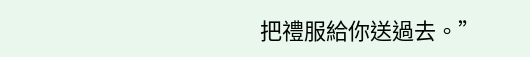把禮服給你送過去。”